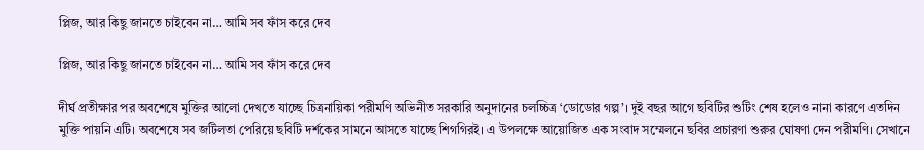প্লিজ, আর কিছু জানতে চাইবেন না… আমি সব ফাঁস করে দেব

প্লিজ, আর কিছু জানতে চাইবেন না… আমি সব ফাঁস করে দেব

দীর্ঘ প্রতীক্ষার পর অবশেষে মুক্তির আলো দেখতে যাচ্ছে চিত্রনায়িকা পরীমণি অভিনীত সরকারি অনুদানের চলচ্চিত্র ‘ডোডোর গল্প’। দুই বছর আগে ছবিটির শুটিং শেষ হলেও নানা কারণে এতদিন মুক্তি পায়নি এটি। অবশেষে সব জটিলতা পেরিয়ে ছবিটি দর্শকের সামনে আসতে যাচ্ছে শিগগিরই। এ উপলক্ষে আয়োজিত এক সংবাদ সম্মেলনে ছবির প্রচারণা শুরুর ঘোষণা দেন পরীমণি। সেখানে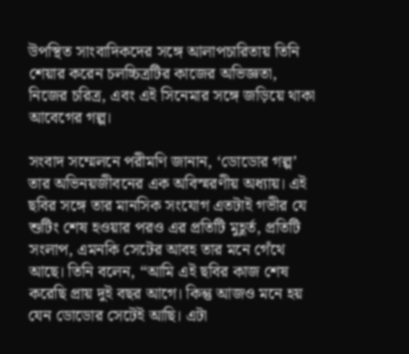উপস্থিত সাংবাদিকদের সঙ্গে আলাপচারিতায় তিনি শেয়ার করেন চলচ্চিত্রটির কাজের অভিজ্ঞতা, নিজের চরিত্র, এবং এই সিনেমার সঙ্গে জড়িয়ে থাকা আবেগের গল্প।

সংবাদ সম্মেলনে পরীমণি জানান, ‘ডোডোর গল্প’ তার অভিনয়জীবনের এক অবিস্মরণীয় অধ্যায়। এই ছবির সঙ্গে তার মানসিক সংযোগ এতটাই গভীর যে শুটিং শেষ হওয়ার পরও এর প্রতিটি মুহূর্ত, প্রতিটি সংলাপ, এমনকি সেটের আবহ তার মনে গেঁথে আছে। তিনি বলেন, “আমি এই ছবির কাজ শেষ করেছি প্রায় দুই বছর আগে। কিন্তু আজও মনে হয় যেন ডোডোর সেটেই আছি। এটা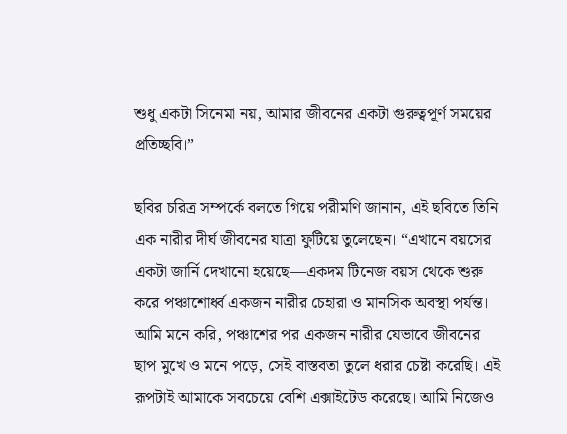শুধু একটা সিনেমা নয়, আমার জীবনের একটা গুরুত্বপূর্ণ সময়ের প্রতিচ্ছবি।”

ছবির চরিত্র সম্পর্কে বলতে গিয়ে পরীমণি জানান, এই ছবিতে তিনি এক নারীর দীর্ঘ জীবনের যাত্রা ফুটিয়ে তুলেছেন। “এখানে বয়সের একটা জার্নি দেখানো হয়েছে—একদম টিনেজ বয়স থেকে শুরু করে পঞ্চাশোর্ধ্ব একজন নারীর চেহারা ও মানসিক অবস্থা পর্যন্ত। আমি মনে করি, পঞ্চাশের পর একজন নারীর যেভাবে জীবনের ছাপ মুখে ও মনে পড়ে, সেই বাস্তবতা তুলে ধরার চেষ্টা করেছি। এই রূপটাই আমাকে সবচেয়ে বেশি এক্সাইটেড করেছে। আমি নিজেও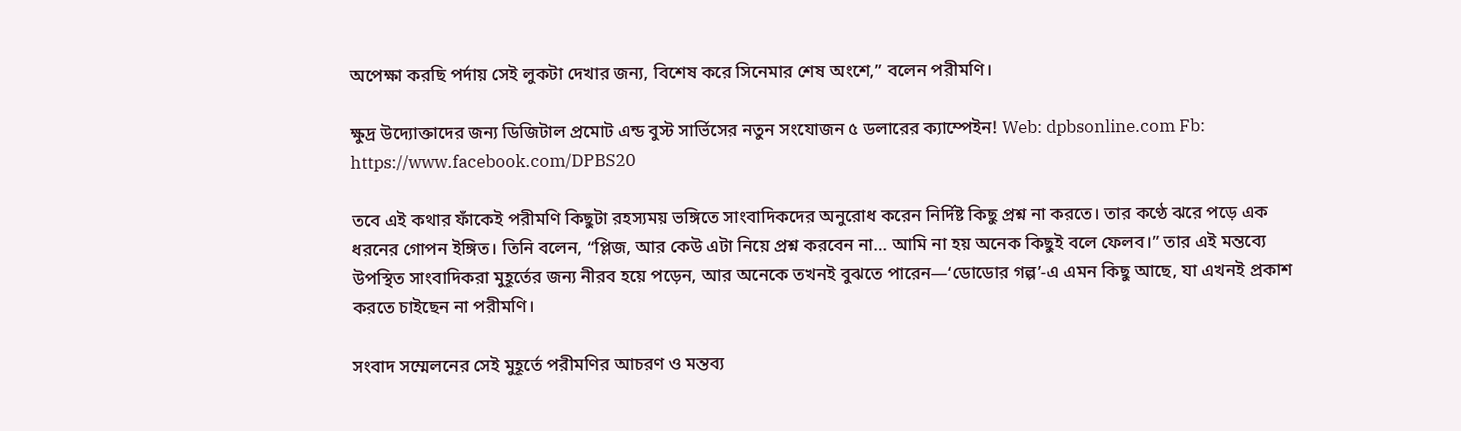অপেক্ষা করছি পর্দায় সেই লুকটা দেখার জন্য, বিশেষ করে সিনেমার শেষ অংশে,” বলেন পরীমণি।

ক্ষুদ্র উদ্যোক্তাদের জন্য ডিজিটাল প্রমোট এন্ড বুস্ট সার্ভিসের নতুন সংযোজন ৫ ডলারের ক্যাম্পেইন! Web: dpbsonline.com Fb: https://www.facebook.com/DPBS20

তবে এই কথার ফাঁকেই পরীমণি কিছুটা রহস্যময় ভঙ্গিতে সাংবাদিকদের অনুরোধ করেন নির্দিষ্ট কিছু প্রশ্ন না করতে। তার কণ্ঠে ঝরে পড়ে এক ধরনের গোপন ইঙ্গিত। তিনি বলেন, “প্লিজ, আর কেউ এটা নিয়ে প্রশ্ন করবেন না… আমি না হয় অনেক কিছুই বলে ফেলব।” তার এই মন্তব্যে উপস্থিত সাংবাদিকরা মুহূর্তের জন্য নীরব হয়ে পড়েন, আর অনেকে তখনই বুঝতে পারেন—‘ডোডোর গল্প’-এ এমন কিছু আছে, যা এখনই প্রকাশ করতে চাইছেন না পরীমণি।

সংবাদ সম্মেলনের সেই মুহূর্তে পরীমণির আচরণ ও মন্তব্য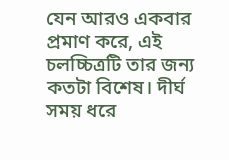যেন আরও একবার প্রমাণ করে, এই চলচ্চিত্রটি তার জন্য কতটা বিশেষ। দীর্ঘ সময় ধরে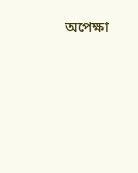অপেক্ষা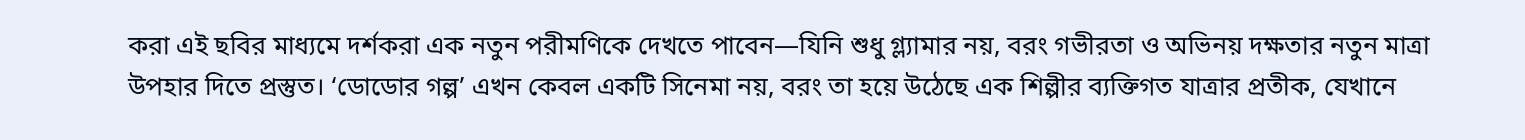করা এই ছবির মাধ্যমে দর্শকরা এক নতুন পরীমণিকে দেখতে পাবেন—যিনি শুধু গ্ল্যামার নয়, বরং গভীরতা ও অভিনয় দক্ষতার নতুন মাত্রা উপহার দিতে প্রস্তুত। ‘ডোডোর গল্প’ এখন কেবল একটি সিনেমা নয়, বরং তা হয়ে উঠেছে এক শিল্পীর ব্যক্তিগত যাত্রার প্রতীক, যেখানে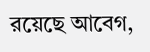রয়েছে আবেগ,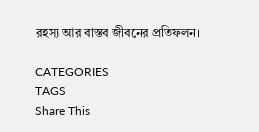রহস্য আর বাস্তব জীবনের প্রতিফলন।

CATEGORIES
TAGS
Share This